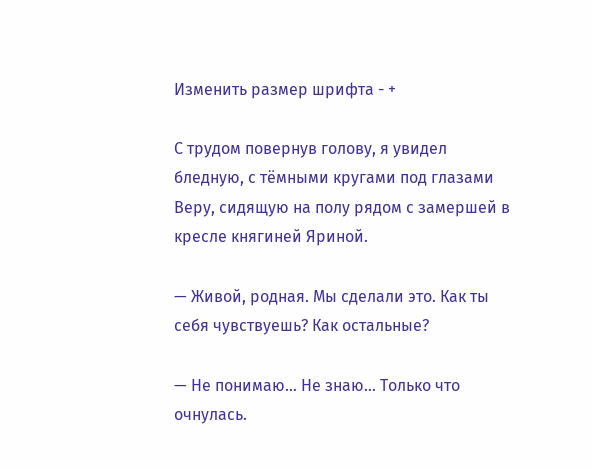Изменить размер шрифта - +

С трудом повернув голову, я увидел бледную, с тёмными кругами под глазами Веру, сидящую на полу рядом с замершей в кресле княгиней Яриной.

— Живой, родная. Мы сделали это. Как ты себя чувствуешь? Как остальные?

— Не понимаю… Не знаю… Только что очнулась.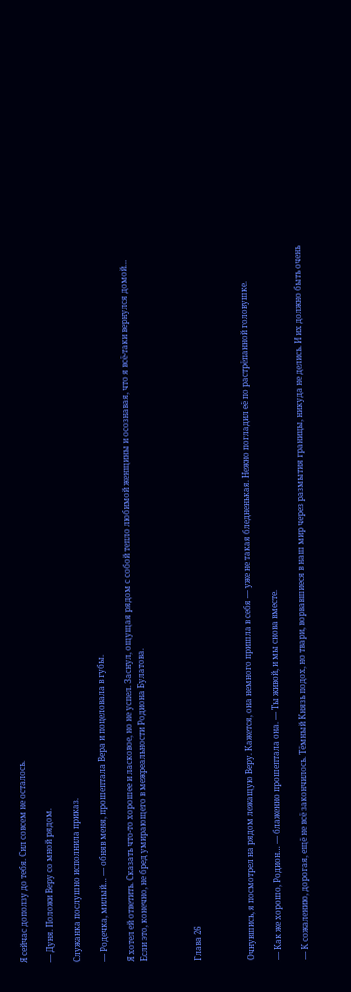Я сейчас доползу до тебя. Сил совсем не осталось.

— Дуня. Положи Веру со мной рядом.

Служанка послушно исполнила приказ.

— Родечка, милый… — обняв меня, прошептала Вера и поцеловала в губы.

Я хотел ей ответить. Сказать что-то хорошее и ласковое, но не успел. Заснул, ощущая рядом с собой тепло любимой женщины и осознавая, что я всё-таки вернулся домой… Если это, конечно, не бред умирающего в межреальности Родиона Булатова.



Глава 26



Очнувшись, я посмотрел на рядом лежащую Веру. Кажется, она немного пришла в себя — уже не такая бледненькая. Нежно погладил её по растрёпанной головушке.

— Как же хорошо, Родион… — блаженно прошептала она. — Ты живой, и мы снова вместе.

— К сожалению, дорогая, ещё не всё закончилось. Тёмный Князь подох, но твари, ворвавшиеся в наш мир через размытия границы, никуда не делись. И их должно быть очень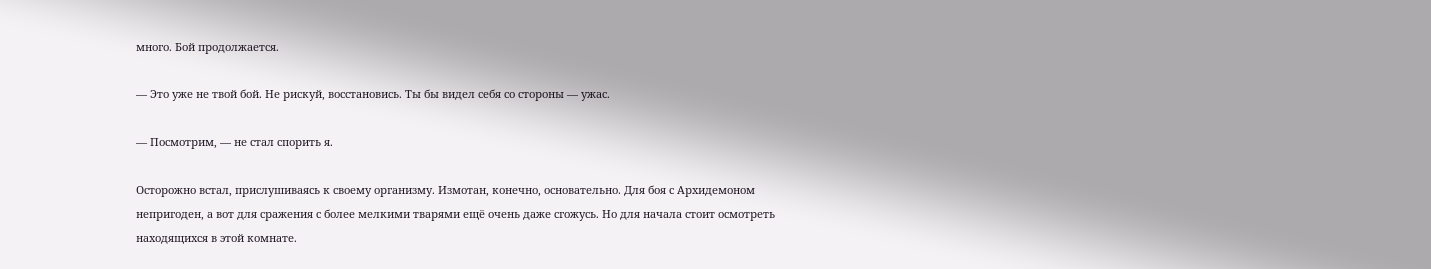много. Бой продолжается.

— Это уже не твой бой. Не рискуй, восстановись. Ты бы видел себя со стороны — ужас.

— Посмотрим, — не стал спорить я.

Осторожно встал, прислушиваясь к своему организму. Измотан, конечно, основательно. Для боя с Архидемоном непригоден, а вот для сражения с более мелкими тварями ещё очень даже сгожусь. Но для начала стоит осмотреть находящихся в этой комнате.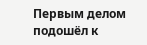Первым делом подошёл к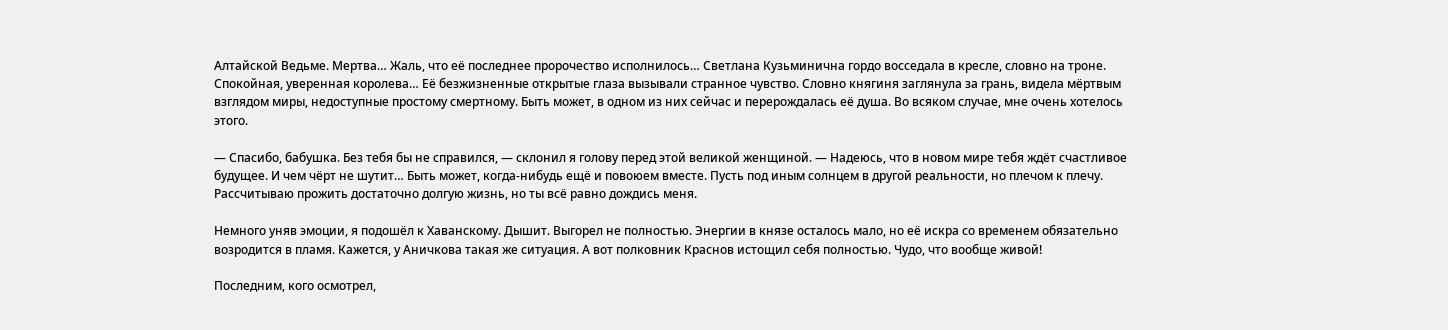Алтайской Ведьме. Мертва… Жаль, что её последнее пророчество исполнилось… Светлана Кузьминична гордо восседала в кресле, словно на троне. Спокойная, уверенная королева… Её безжизненные открытые глаза вызывали странное чувство. Словно княгиня заглянула за грань, видела мёртвым взглядом миры, недоступные простому смертному. Быть может, в одном из них сейчас и перерождалась её душа. Во всяком случае, мне очень хотелось этого.

— Спасибо, бабушка. Без тебя бы не справился, — склонил я голову перед этой великой женщиной. — Надеюсь, что в новом мире тебя ждёт счастливое будущее. И чем чёрт не шутит… Быть может, когда-нибудь ещё и повоюем вместе. Пусть под иным солнцем в другой реальности, но плечом к плечу. Рассчитываю прожить достаточно долгую жизнь, но ты всё равно дождись меня.

Немного уняв эмоции, я подошёл к Хаванскому. Дышит. Выгорел не полностью. Энергии в князе осталось мало, но её искра со временем обязательно возродится в пламя. Кажется, у Аничкова такая же ситуация. А вот полковник Краснов истощил себя полностью. Чудо, что вообще живой!

Последним, кого осмотрел,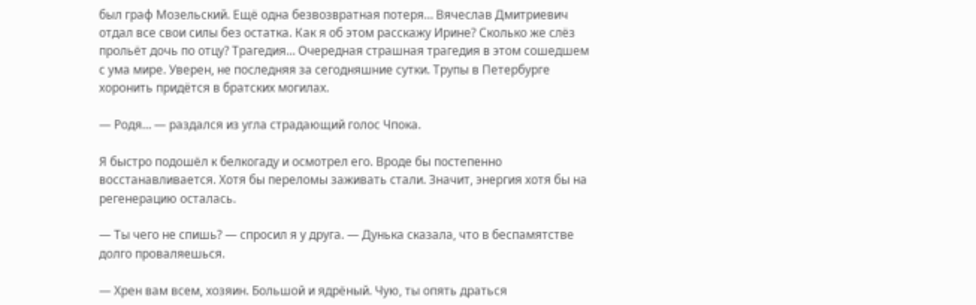был граф Мозельский. Ещё одна безвозвратная потеря… Вячеслав Дмитриевич отдал все свои силы без остатка. Как я об этом расскажу Ирине? Сколько же слёз прольёт дочь по отцу? Трагедия… Очередная страшная трагедия в этом сошедшем с ума мире. Уверен, не последняя за сегодняшние сутки. Трупы в Петербурге хоронить придётся в братских могилах.

— Родя… — раздался из угла страдающий голос Чпока.

Я быстро подошёл к белкогаду и осмотрел его. Вроде бы постепенно восстанавливается. Хотя бы переломы заживать стали. Значит, энергия хотя бы на регенерацию осталась.

— Ты чего не спишь? — спросил я у друга. — Дунька сказала, что в беспамятстве долго проваляешься.

— Хрен вам всем, хозяин. Большой и ядрёный. Чую, ты опять драться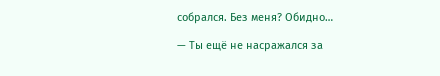собрался. Без меня? Обидно…

— Ты ещё не насражался за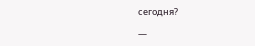сегодня?

—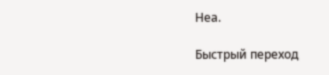Неа.

Быстрый переход